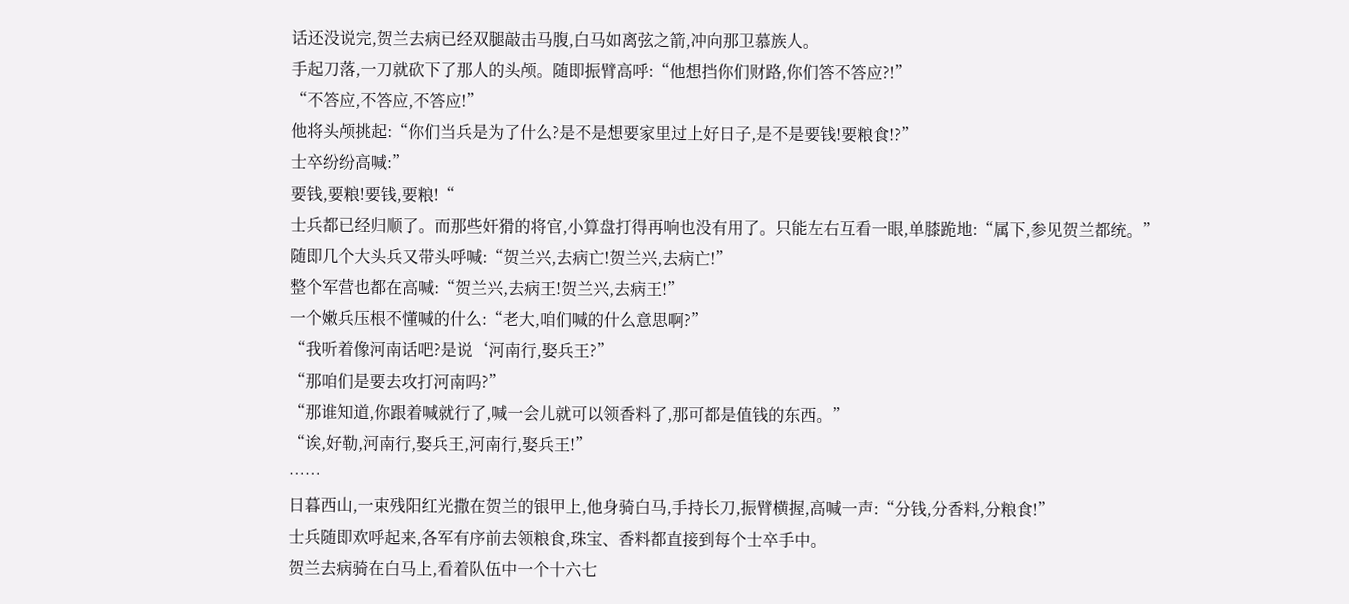话还没说完,贺兰去病已经双腿敲击马腹,白马如离弦之箭,冲向那卫慕族人。
手起刀落,一刀就砍下了那人的头颅。随即振臂高呼:“他想挡你们财路,你们答不答应?!”
“不答应,不答应,不答应!”
他将头颅挑起:“你们当兵是为了什么?是不是想要家里过上好日子,是不是要钱!要粮食!?”
士卒纷纷高喊:”
要钱,要粮!要钱,要粮!“
士兵都已经归顺了。而那些奸猾的将官,小算盘打得再响也没有用了。只能左右互看一眼,单膝跪地:“属下,参见贺兰都统。”
随即几个大头兵又带头呼喊:“贺兰兴,去病亡!贺兰兴,去病亡!”
整个军营也都在高喊:“贺兰兴,去病王!贺兰兴,去病王!”
一个嫩兵压根不懂喊的什么:“老大,咱们喊的什么意思啊?”
“我听着像河南话吧?是说‘河南行,娶兵王?”
“那咱们是要去攻打河南吗?”
“那谁知道,你跟着喊就行了,喊一会儿就可以领香料了,那可都是值钱的东西。”
“诶,好勒,河南行,娶兵王,河南行,娶兵王!”
……
日暮西山,一束残阳红光撒在贺兰的银甲上,他身骑白马,手持长刀,振臂横握,高喊一声:“分钱,分香料,分粮食!”
士兵随即欢呼起来,各军有序前去领粮食,珠宝、香料都直接到每个士卒手中。
贺兰去病骑在白马上,看着队伍中一个十六七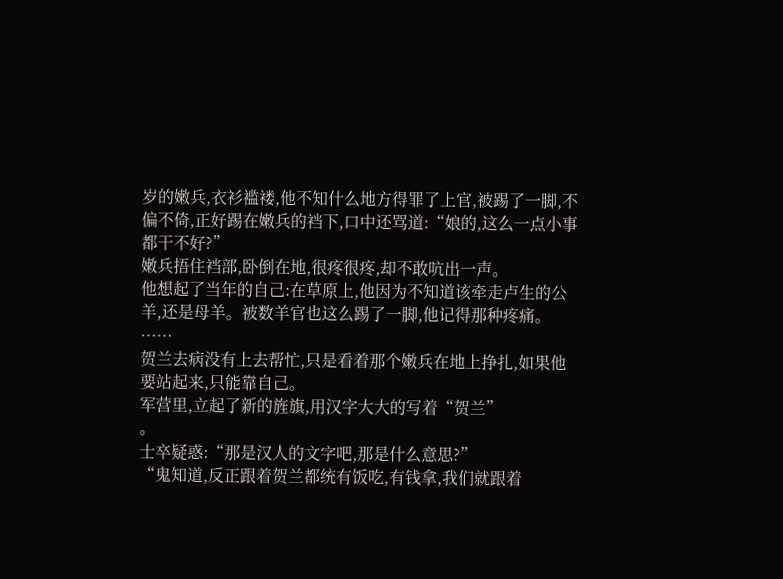岁的嫩兵,衣衫褴褛,他不知什么地方得罪了上官,被踢了一脚,不偏不倚,正好踢在嫩兵的裆下,口中还骂道:“娘的,这么一点小事都干不好?”
嫩兵捂住裆部,卧倒在地,很疼很疼,却不敢吭出一声。
他想起了当年的自己:在草原上,他因为不知道该牵走卢生的公羊,还是母羊。被数羊官也这么踢了一脚,他记得那种疼痛。
……
贺兰去病没有上去帮忙,只是看着那个嫩兵在地上挣扎,如果他要站起来,只能靠自己。
军营里,立起了新的旌旗,用汉字大大的写着“贺兰”
。
士卒疑惑:“那是汉人的文字吧,那是什么意思?”
“鬼知道,反正跟着贺兰都统有饭吃,有钱拿,我们就跟着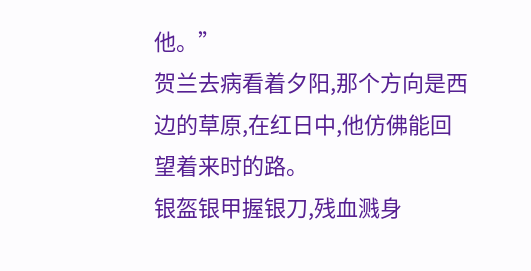他。”
贺兰去病看着夕阳,那个方向是西边的草原,在红日中,他仿佛能回望着来时的路。
银盔银甲握银刀,残血溅身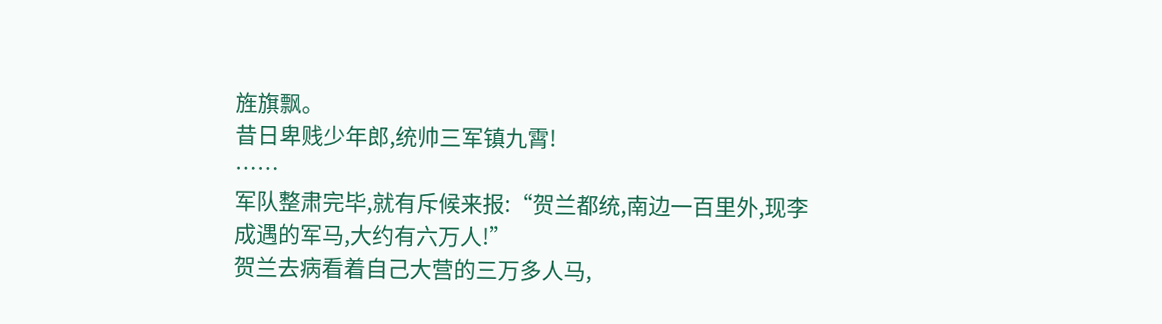旌旗飘。
昔日卑贱少年郎,统帅三军镇九霄!
……
军队整肃完毕,就有斥候来报:“贺兰都统,南边一百里外,现李成遇的军马,大约有六万人!”
贺兰去病看着自己大营的三万多人马,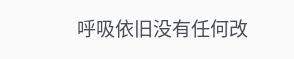呼吸依旧没有任何改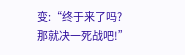变:“终于来了吗?那就决一死战吧!”